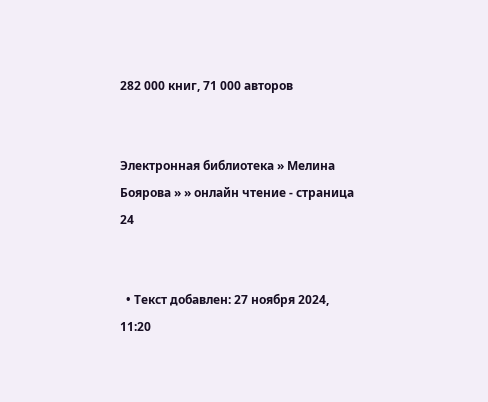282 000 книг, 71 000 авторов


Электронная библиотека » Мелина Боярова » » онлайн чтение - страница 24


  • Текст добавлен: 27 ноября 2024, 11:20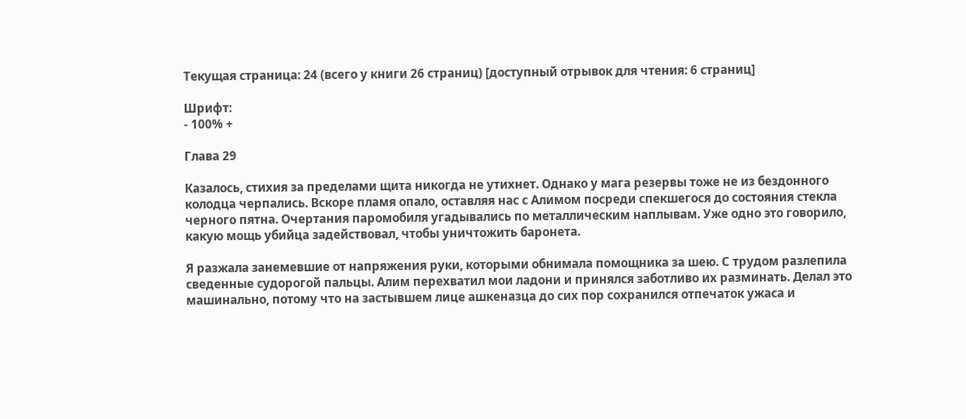Текущая страница: 24 (всего у книги 26 страниц) [доступный отрывок для чтения: 6 страниц]

Шрифт:
- 100% +

Глава 29

Казалось, стихия за пределами щита никогда не утихнет. Однако у мага резервы тоже не из бездонного колодца черпались. Вскоре пламя опало, оставляя нас с Алимом посреди спекшегося до состояния стекла черного пятна. Очертания паромобиля угадывались по металлическим наплывам. Уже одно это говорило, какую мощь убийца задействовал, чтобы уничтожить баронета.

Я разжала занемевшие от напряжения руки, которыми обнимала помощника за шею. С трудом разлепила сведенные судорогой пальцы. Алим перехватил мои ладони и принялся заботливо их разминать. Делал это машинально, потому что на застывшем лице ашкеназца до сих пор сохранился отпечаток ужаса и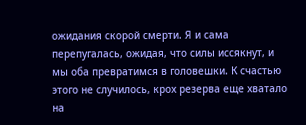ожидания скорой смерти. Я и сама перепугалась, ожидая, что силы иссякнут, и мы оба превратимся в головешки. К счастью этого не случилось, крох резерва еще хватало на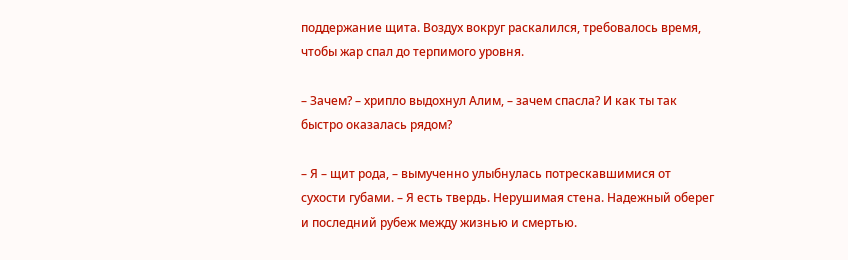поддержание щита. Воздух вокруг раскалился, требовалось время, чтобы жар спал до терпимого уровня.

– Зачем? – хрипло выдохнул Алим, – зачем спасла? И как ты так быстро оказалась рядом?

– Я – щит рода, – вымученно улыбнулась потрескавшимися от сухости губами. – Я есть твердь. Нерушимая стена. Надежный оберег и последний рубеж между жизнью и смертью.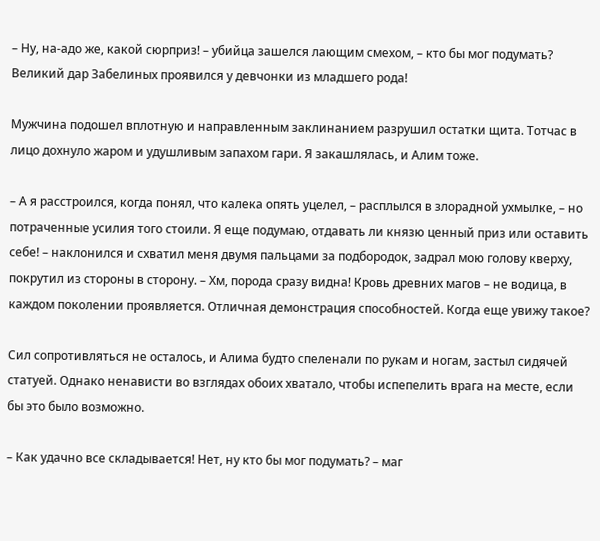– Ну, на-адо же, какой сюрприз! – убийца зашелся лающим смехом, – кто бы мог подумать? Великий дар Забелиных проявился у девчонки из младшего рода!

Мужчина подошел вплотную и направленным заклинанием разрушил остатки щита. Тотчас в лицо дохнуло жаром и удушливым запахом гари. Я закашлялась, и Алим тоже.

– А я расстроился, когда понял, что калека опять уцелел, – расплылся в злорадной ухмылке, – но потраченные усилия того стоили. Я еще подумаю, отдавать ли князю ценный приз или оставить себе! – наклонился и схватил меня двумя пальцами за подбородок, задрал мою голову кверху, покрутил из стороны в сторону. – Хм, порода сразу видна! Кровь древних магов – не водица, в каждом поколении проявляется. Отличная демонстрация способностей. Когда еще увижу такое?

Сил сопротивляться не осталось, и Алима будто спеленали по рукам и ногам, застыл сидячей статуей. Однако ненависти во взглядах обоих хватало, чтобы испепелить врага на месте, если бы это было возможно.

– Как удачно все складывается! Нет, ну кто бы мог подумать? – маг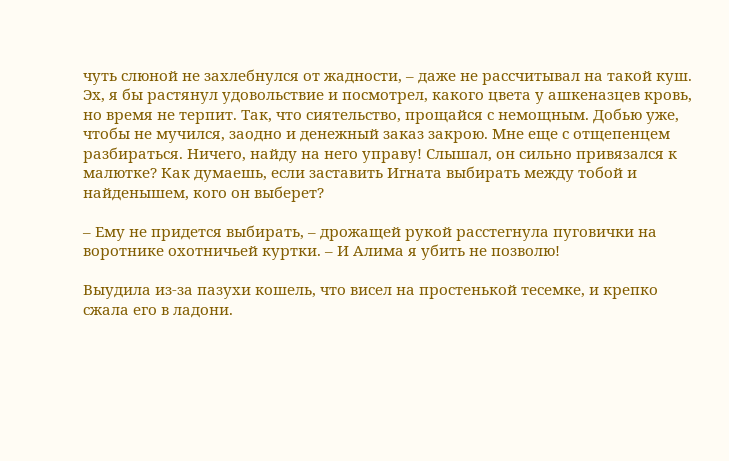чуть слюной не захлебнулся от жадности, – даже не рассчитывал на такой куш. Эх, я бы растянул удовольствие и посмотрел, какого цвета у ашкеназцев кровь, но время не терпит. Так, что сиятельство, прощайся с немощным. Добью уже, чтобы не мучился, заодно и денежный заказ закрою. Мне еще с отщепенцем разбираться. Ничего, найду на него управу! Слышал, он сильно привязался к малютке? Как думаешь, если заставить Игната выбирать между тобой и найденышем, кого он выберет?

– Ему не придется выбирать, – дрожащей рукой расстегнула пуговички на воротнике охотничьей куртки. – И Алима я убить не позволю!

Выудила из-за пазухи кошель, что висел на простенькой тесемке, и крепко сжала его в ладони.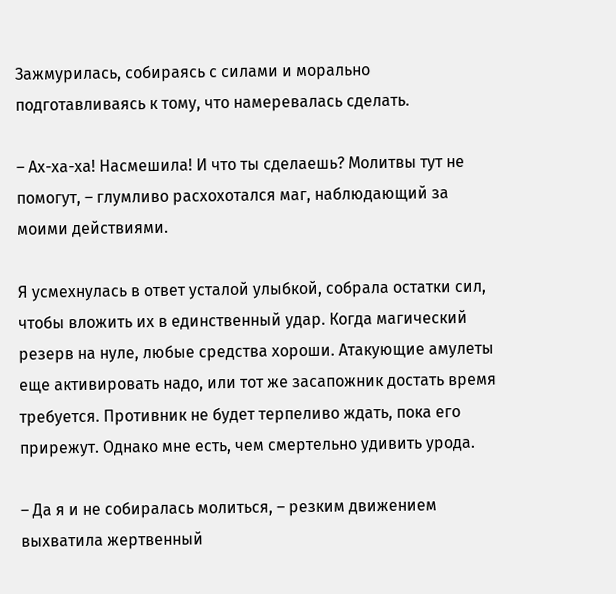Зажмурилась, собираясь с силами и морально подготавливаясь к тому, что намеревалась сделать.

– Ах-ха-ха! Насмешила! И что ты сделаешь? Молитвы тут не помогут, – глумливо расхохотался маг, наблюдающий за моими действиями.

Я усмехнулась в ответ усталой улыбкой, собрала остатки сил, чтобы вложить их в единственный удар. Когда магический резерв на нуле, любые средства хороши. Атакующие амулеты еще активировать надо, или тот же засапожник достать время требуется. Противник не будет терпеливо ждать, пока его прирежут. Однако мне есть, чем смертельно удивить урода.

– Да я и не собиралась молиться, – резким движением выхватила жертвенный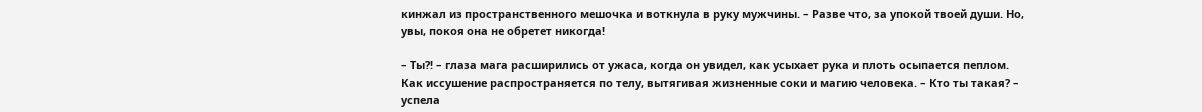кинжал из пространственного мешочка и воткнула в руку мужчины. – Разве что, за упокой твоей души. Но, увы, покоя она не обретет никогда!

– Ты?! – глаза мага расширились от ужаса, когда он увидел, как усыхает рука и плоть осыпается пеплом. Как иссушение распространяется по телу, вытягивая жизненные соки и магию человека. – Кто ты такая? – успела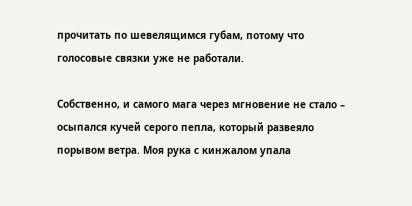прочитать по шевелящимся губам, потому что голосовые связки уже не работали.

Собственно, и самого мага через мгновение не стало – осыпался кучей серого пепла, который развеяло порывом ветра. Моя рука с кинжалом упала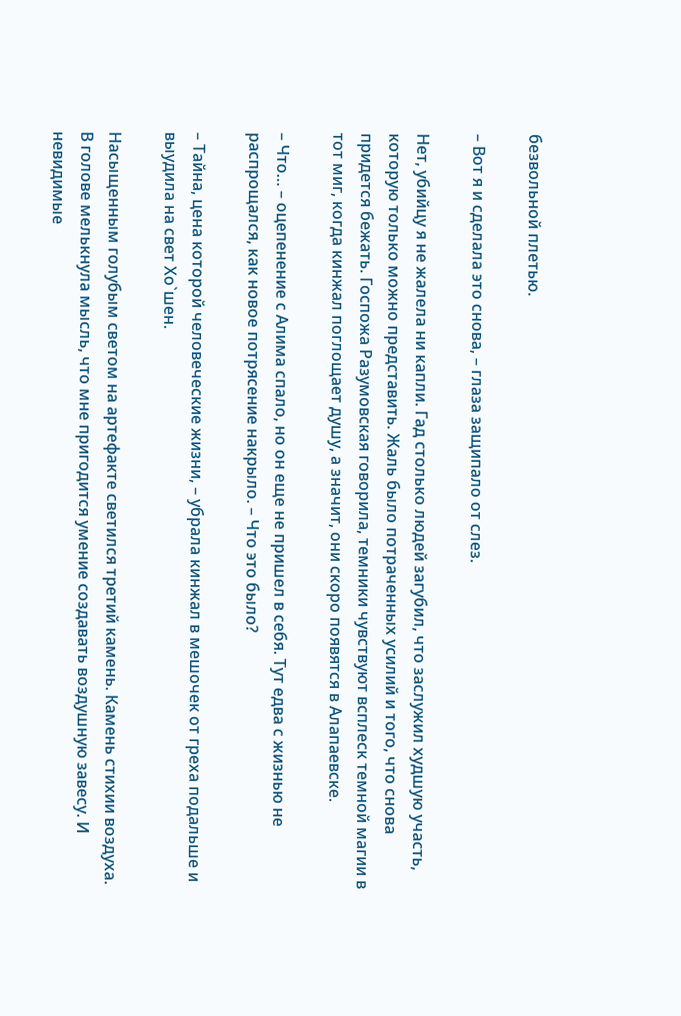безвольной плетью.

– Вот я и сделала это снова, – глаза защипало от слез.

Нет, убийцу я не жалела ни капли. Гад столько людей загубил, что заслужил худшую участь, которую только можно представить. Жаль было потраченных усилий и того, что снова придется бежать. Госпожа Разумовская говорила, темники чувствуют всплеск темной магии в тот миг, когда кинжал поглощает душу, а значит, они скоро появятся в Алапаевске.

– Что… – оцепенение с Алима спало, но он еще не пришел в себя. Тут едва с жизнью не распрощался, как новое потрясение накрыло. – Что это было?

– Тайна, цена которой человеческие жизни, – убрала кинжал в мешочек от греха подальше и выудила на свет Хо`шен.

Насыщенным голубым светом на артефакте светился третий камень. Камень стихии воздуха. В голове мелькнула мысль, что мне пригодится умение создавать воздушную завесу. И невидимые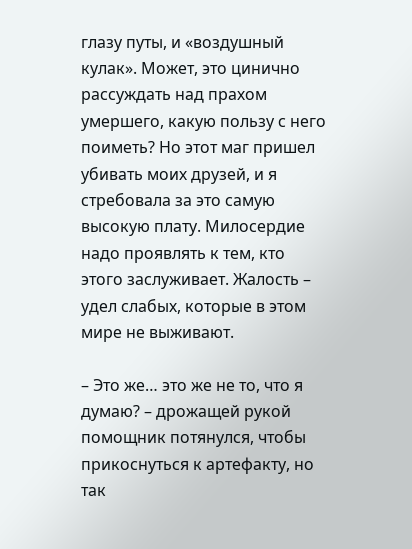глазу путы, и «воздушный кулак». Может, это цинично рассуждать над прахом умершего, какую пользу с него поиметь? Но этот маг пришел убивать моих друзей, и я стребовала за это самую высокую плату. Милосердие надо проявлять к тем, кто этого заслуживает. Жалость – удел слабых, которые в этом мире не выживают.

– Это же… это же не то, что я думаю? – дрожащей рукой помощник потянулся, чтобы прикоснуться к артефакту, но так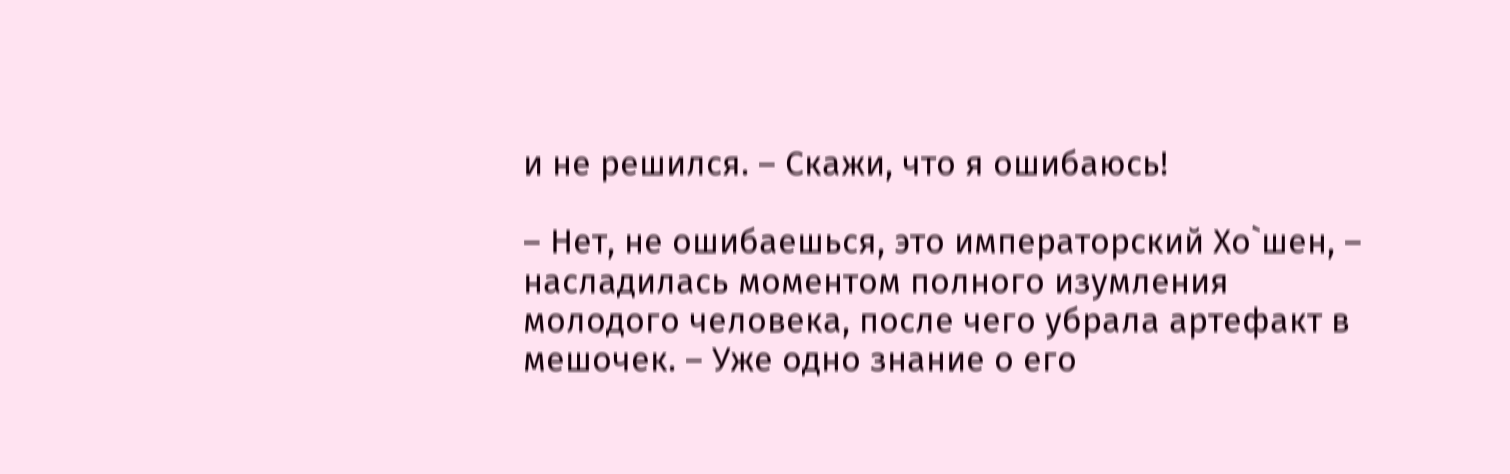и не решился. – Скажи, что я ошибаюсь!

– Нет, не ошибаешься, это императорский Хо`шен, – насладилась моментом полного изумления молодого человека, после чего убрала артефакт в мешочек. – Уже одно знание о его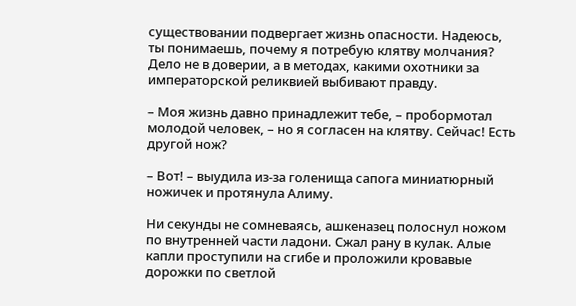существовании подвергает жизнь опасности. Надеюсь, ты понимаешь, почему я потребую клятву молчания? Дело не в доверии, а в методах, какими охотники за императорской реликвией выбивают правду.

– Моя жизнь давно принадлежит тебе, – пробормотал молодой человек, – но я согласен на клятву. Сейчас! Есть другой нож?

– Вот! – выудила из-за голенища сапога миниатюрный ножичек и протянула Алиму.

Ни секунды не сомневаясь, ашкеназец полоснул ножом по внутренней части ладони. Сжал рану в кулак. Алые капли проступили на сгибе и проложили кровавые дорожки по светлой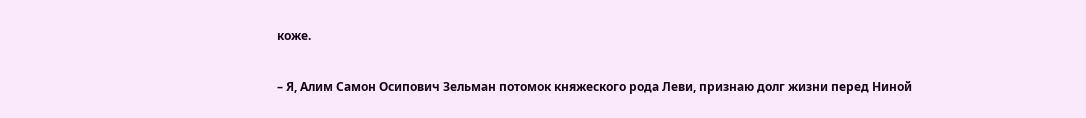коже.

– Я, Алим Самон Осипович Зельман потомок княжеского рода Леви, признаю долг жизни перед Ниной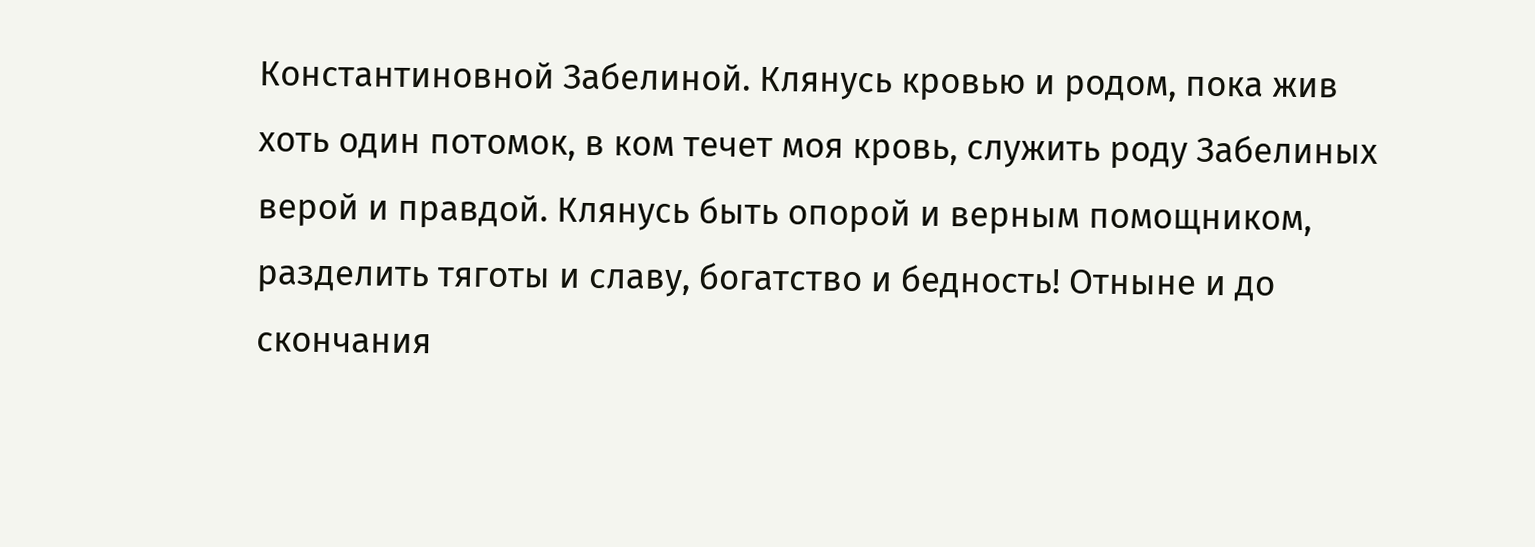Константиновной Забелиной. Клянусь кровью и родом, пока жив хоть один потомок, в ком течет моя кровь, служить роду Забелиных верой и правдой. Клянусь быть опорой и верным помощником, разделить тяготы и славу, богатство и бедность! Отныне и до скончания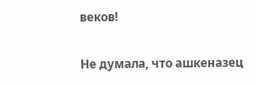веков!

Не думала, что ашкеназец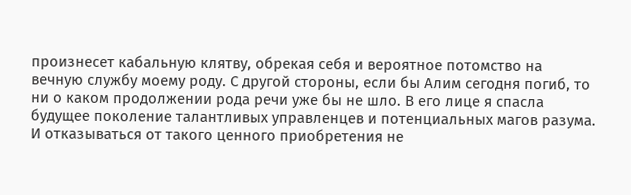произнесет кабальную клятву, обрекая себя и вероятное потомство на вечную службу моему роду. С другой стороны, если бы Алим сегодня погиб, то ни о каком продолжении рода речи уже бы не шло. В его лице я спасла будущее поколение талантливых управленцев и потенциальных магов разума. И отказываться от такого ценного приобретения не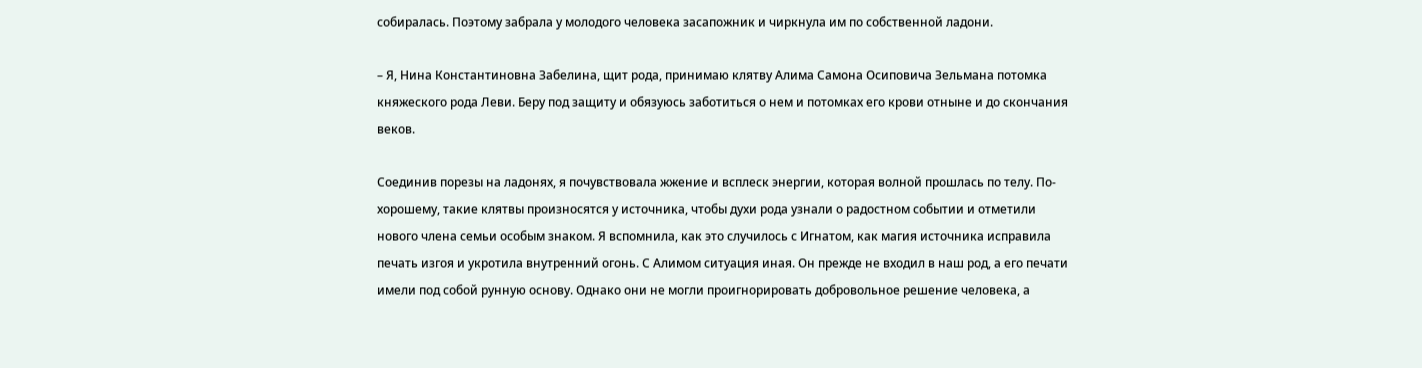собиралась. Поэтому забрала у молодого человека засапожник и чиркнула им по собственной ладони.

– Я, Нина Константиновна Забелина, щит рода, принимаю клятву Алима Самона Осиповича Зельмана потомка княжеского рода Леви. Беру под защиту и обязуюсь заботиться о нем и потомках его крови отныне и до скончания веков.

Соединив порезы на ладонях, я почувствовала жжение и всплеск энергии, которая волной прошлась по телу. По-хорошему, такие клятвы произносятся у источника, чтобы духи рода узнали о радостном событии и отметили нового члена семьи особым знаком. Я вспомнила, как это случилось с Игнатом, как магия источника исправила печать изгоя и укротила внутренний огонь. С Алимом ситуация иная. Он прежде не входил в наш род, а его печати имели под собой рунную основу. Однако они не могли проигнорировать добровольное решение человека, а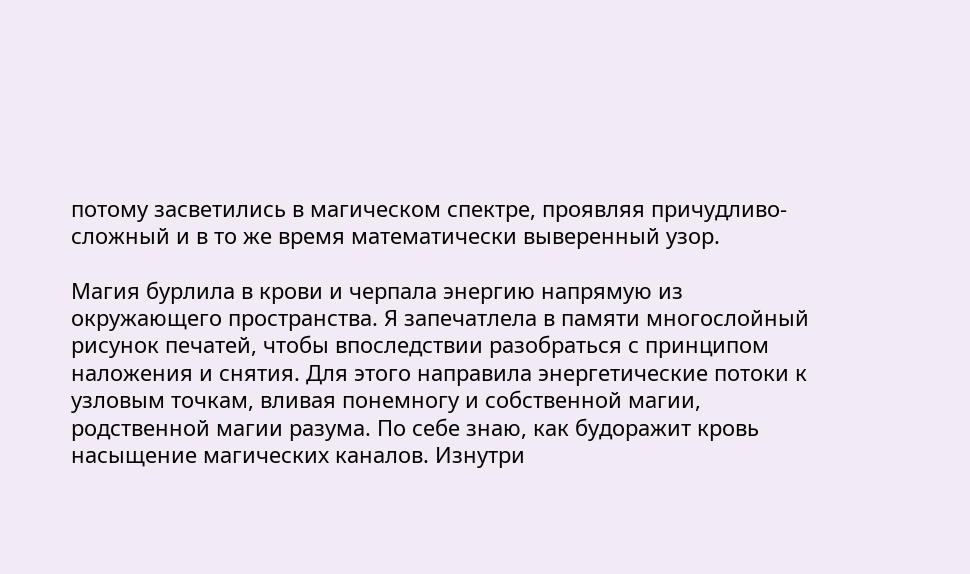потому засветились в магическом спектре, проявляя причудливо-сложный и в то же время математически выверенный узор.

Магия бурлила в крови и черпала энергию напрямую из окружающего пространства. Я запечатлела в памяти многослойный рисунок печатей, чтобы впоследствии разобраться с принципом наложения и снятия. Для этого направила энергетические потоки к узловым точкам, вливая понемногу и собственной магии, родственной магии разума. По себе знаю, как будоражит кровь насыщение магических каналов. Изнутри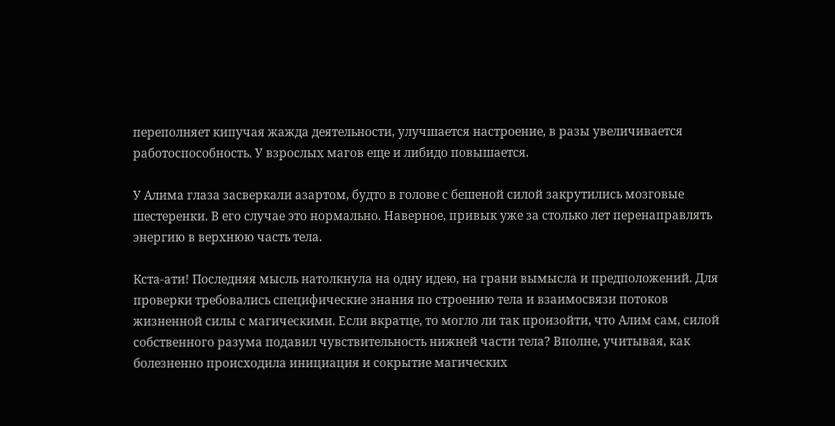переполняет кипучая жажда деятельности, улучшается настроение, в разы увеличивается работоспособность. У взрослых магов еще и либидо повышается.

У Алима глаза засверкали азартом, будто в голове с бешеной силой закрутились мозговые шестеренки. В его случае это нормально. Наверное, привык уже за столько лет перенаправлять энергию в верхнюю часть тела.

Кста-ати! Последняя мысль натолкнула на одну идею, на грани вымысла и предположений. Для проверки требовались специфические знания по строению тела и взаимосвязи потоков жизненной силы с магическими. Если вкратце, то могло ли так произойти, что Алим сам, силой собственного разума подавил чувствительность нижней части тела? Вполне, учитывая, как болезненно происходила инициация и сокрытие магических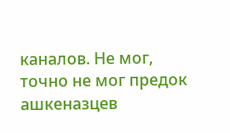каналов. Не мог, точно не мог предок ашкеназцев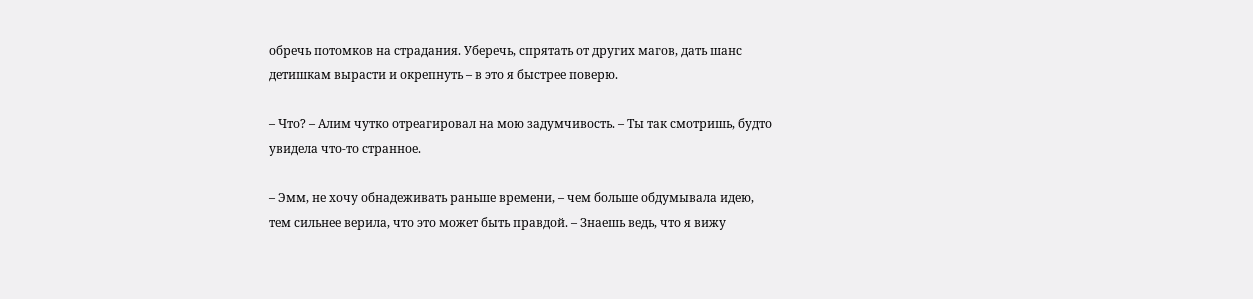обречь потомков на страдания. Уберечь, спрятать от других магов, дать шанс детишкам вырасти и окрепнуть – в это я быстрее поверю.

– Что? – Алим чутко отреагировал на мою задумчивость. – Ты так смотришь, будто увидела что-то странное.

– Эмм, не хочу обнадеживать раньше времени, – чем больше обдумывала идею, тем сильнее верила, что это может быть правдой. – Знаешь ведь, что я вижу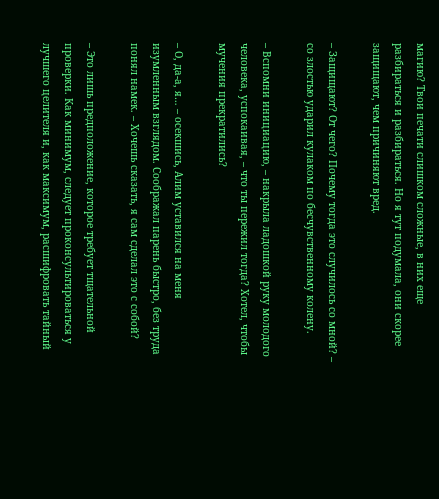магию? Твои печати слишком сложные, в них еще разбираться и разбираться. Но я тут подумала, они скорее защищают, чем причиняют вред.

– Защищают? От чего? Почему тогда это случилось со мной? – со злостью ударил кулаком по бесчувственному колену.

– Вспомни инициацию, – накрыла ладошкой руку молодого человека, успокаивая, – что ты пережил тогда? Хотел, чтобы мучения прекратились?

– О, да-а, я… – осекшись, Алим уставился на меня изумленным взглядом. Соображал парень быстро, без труда понял намек. – Хочешь сказать, я сам сделал это с собой?

– Это лишь предположение, которое требует тщательной проверки. Как минимум, следует проконсультироваться у лучшего целителя и, как максимум, расшифровать тайный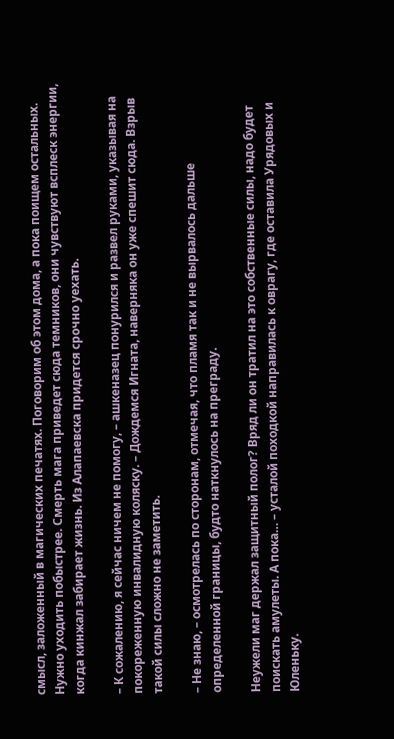смысл, заложенный в магических печатях. Поговорим об этом дома, а пока поищем остальных. Нужно уходить побыстрее. Смерть мага приведет сюда темников, они чувствуют всплеск энергии, когда кинжал забирает жизнь. Из Алапаевска придется срочно уехать.

– К сожалению, я сейчас ничем не помогу, – ашкеназец понурился и развел руками, указывая на покореженную инвалидную коляску. – Дождемся Игната, наверняка он уже спешит сюда. Взрыв такой силы сложно не заметить.

– Не знаю, – осмотрелась по сторонам, отмечая, что пламя так и не вырвалось дальше определенной границы, будто наткнулось на преграду.

Неужели маг держал защитный полог? Вряд ли он тратил на это собственные силы, надо будет поискать амулеты. А пока… – усталой походкой направилась к оврагу, где оставила Урядовых и Юленьку.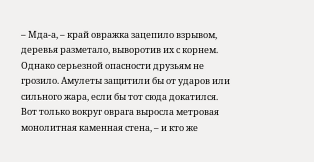– Мда-а, – край овражка зацепило взрывом, деревья разметало, выворотив их с корнем. Однако серьезной опасности друзьям не грозило. Амулеты защитили бы от ударов или сильного жара, если бы тот сюда докатился. Вот только вокруг оврага выросла метровая монолитная каменная стена, – и кто же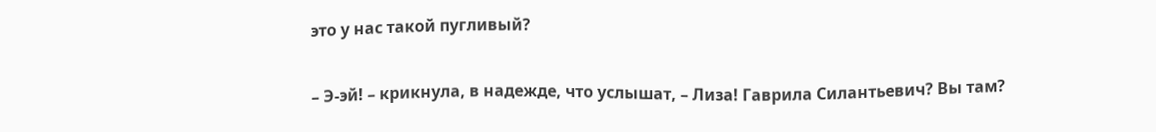это у нас такой пугливый?

– Э-эй! – крикнула, в надежде, что услышат, – Лиза! Гаврила Силантьевич? Вы там?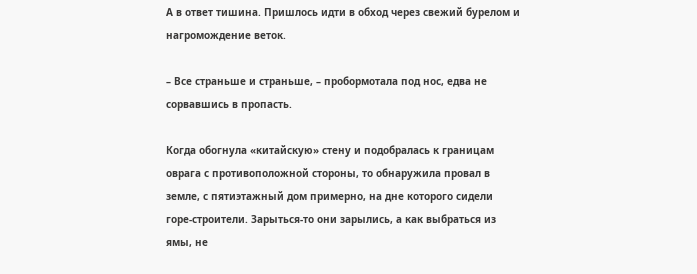А в ответ тишина. Пришлось идти в обход через свежий бурелом и нагромождение веток.

– Все страньше и страньше, – пробормотала под нос, едва не сорвавшись в пропасть.

Когда обогнула «китайскую» стену и подобралась к границам оврага с противоположной стороны, то обнаружила провал в земле, с пятиэтажный дом примерно, на дне которого сидели горе-строители. Зарыться-то они зарылись, а как выбраться из ямы, не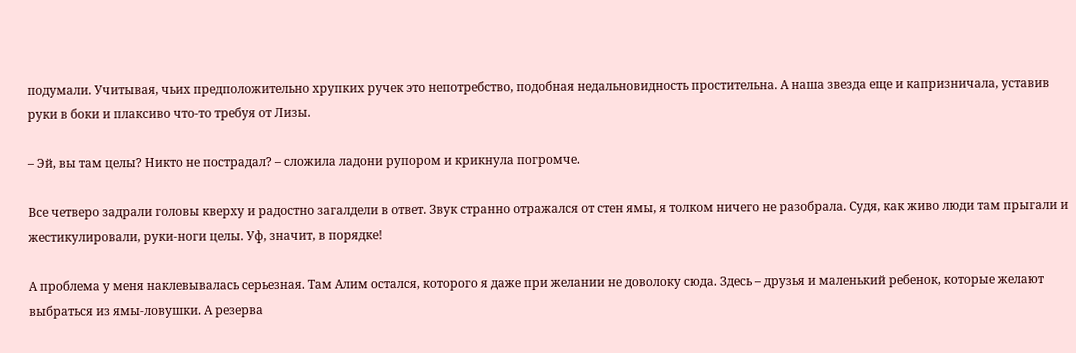подумали. Учитывая, чьих предположительно хрупких ручек это непотребство, подобная недальновидность простительна. А наша звезда еще и капризничала, уставив руки в боки и плаксиво что-то требуя от Лизы.

– Эй, вы там целы? Никто не пострадал? – сложила ладони рупором и крикнула погромче.

Все четверо задрали головы кверху и радостно загалдели в ответ. Звук странно отражался от стен ямы, я толком ничего не разобрала. Судя, как живо люди там прыгали и жестикулировали, руки-ноги целы. Уф, значит, в порядке!

А проблема у меня наклевывалась серьезная. Там Алим остался, которого я даже при желании не доволоку сюда. Здесь – друзья и маленький ребенок, которые желают выбраться из ямы-ловушки. А резерва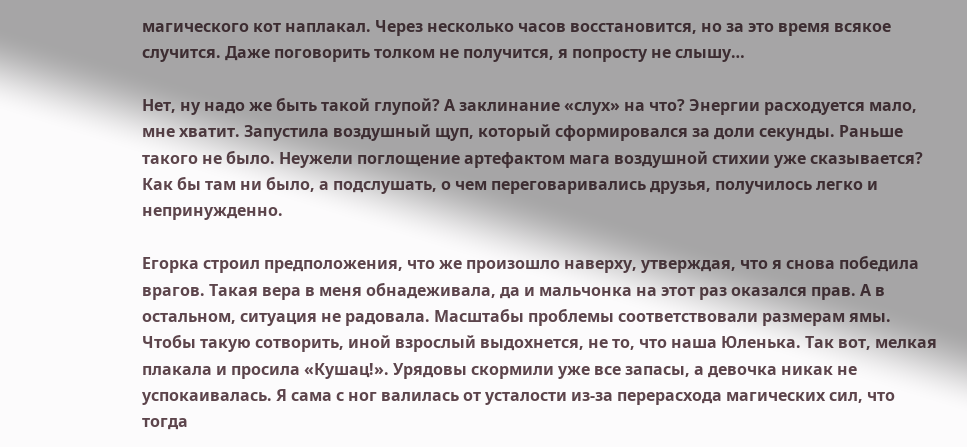магического кот наплакал. Через несколько часов восстановится, но за это время всякое случится. Даже поговорить толком не получится, я попросту не слышу…

Нет, ну надо же быть такой глупой? А заклинание «слух» на что? Энергии расходуется мало, мне хватит. Запустила воздушный щуп, который сформировался за доли секунды. Раньше такого не было. Неужели поглощение артефактом мага воздушной стихии уже сказывается? Как бы там ни было, а подслушать, о чем переговаривались друзья, получилось легко и непринужденно.

Егорка строил предположения, что же произошло наверху, утверждая, что я снова победила врагов. Такая вера в меня обнадеживала, да и мальчонка на этот раз оказался прав. А в остальном, ситуация не радовала. Масштабы проблемы соответствовали размерам ямы. Чтобы такую сотворить, иной взрослый выдохнется, не то, что наша Юленька. Так вот, мелкая плакала и просила «Кушац!». Урядовы скормили уже все запасы, а девочка никак не успокаивалась. Я сама с ног валилась от усталости из-за перерасхода магических сил, что тогда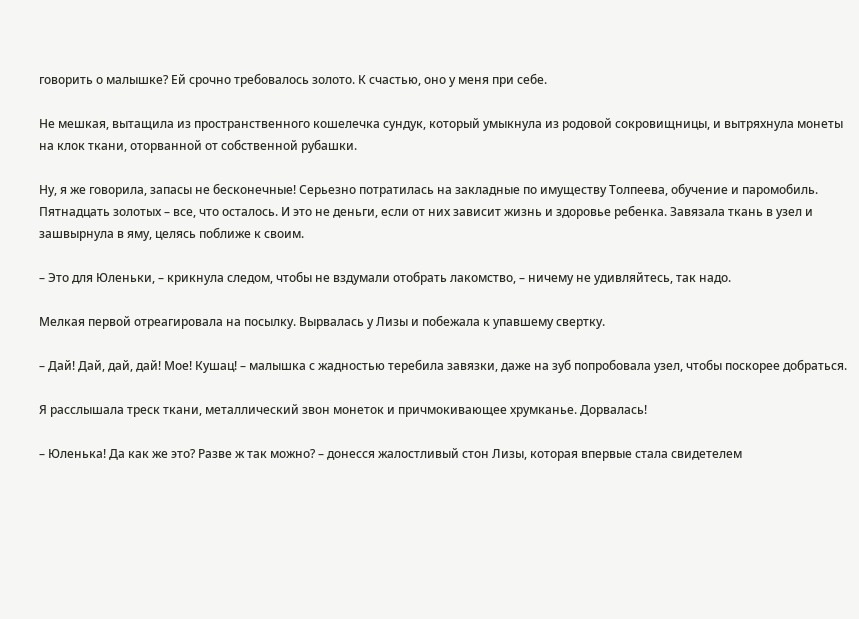говорить о малышке? Ей срочно требовалось золото. К счастью, оно у меня при себе.

Не мешкая, вытащила из пространственного кошелечка сундук, который умыкнула из родовой сокровищницы, и вытряхнула монеты на клок ткани, оторванной от собственной рубашки.

Ну, я же говорила, запасы не бесконечные! Серьезно потратилась на закладные по имуществу Толпеева, обучение и паромобиль. Пятнадцать золотых – все, что осталось. И это не деньги, если от них зависит жизнь и здоровье ребенка. Завязала ткань в узел и зашвырнула в яму, целясь поближе к своим.

– Это для Юленьки, – крикнула следом, чтобы не вздумали отобрать лакомство, – ничему не удивляйтесь, так надо.

Мелкая первой отреагировала на посылку. Вырвалась у Лизы и побежала к упавшему свертку.

– Дай! Дай, дай, дай! Мое! Кушац! – малышка с жадностью теребила завязки, даже на зуб попробовала узел, чтобы поскорее добраться.

Я расслышала треск ткани, металлический звон монеток и причмокивающее хрумканье. Дорвалась!

– Юленька! Да как же это? Разве ж так можно? – донесся жалостливый стон Лизы, которая впервые стала свидетелем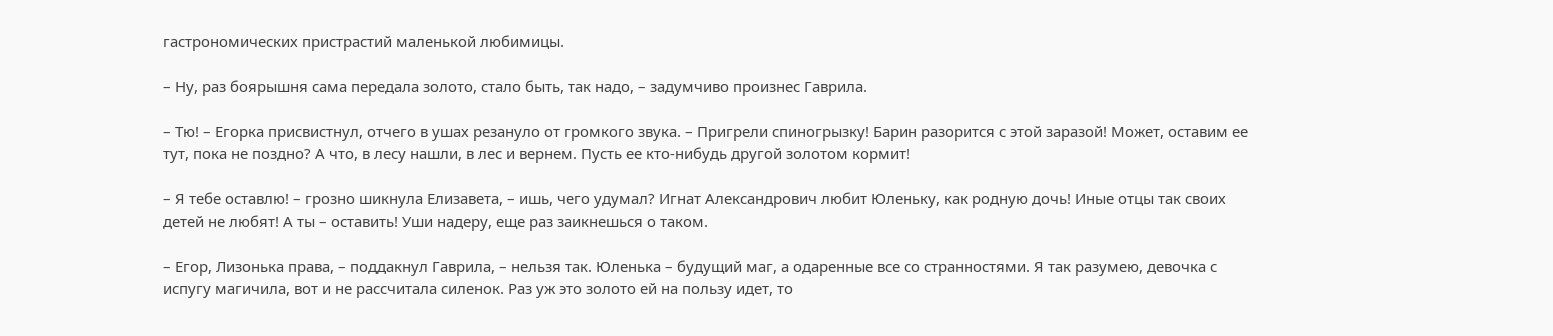гастрономических пристрастий маленькой любимицы.

– Ну, раз боярышня сама передала золото, стало быть, так надо, – задумчиво произнес Гаврила.

– Тю! – Егорка присвистнул, отчего в ушах резануло от громкого звука. – Пригрели спиногрызку! Барин разорится с этой заразой! Может, оставим ее тут, пока не поздно? А что, в лесу нашли, в лес и вернем. Пусть ее кто-нибудь другой золотом кормит!

– Я тебе оставлю! – грозно шикнула Елизавета, – ишь, чего удумал? Игнат Александрович любит Юленьку, как родную дочь! Иные отцы так своих детей не любят! А ты – оставить! Уши надеру, еще раз заикнешься о таком.

– Егор, Лизонька права, – поддакнул Гаврила, – нельзя так. Юленька – будущий маг, а одаренные все со странностями. Я так разумею, девочка с испугу магичила, вот и не рассчитала силенок. Раз уж это золото ей на пользу идет, то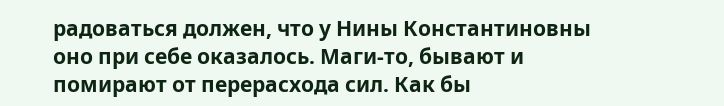радоваться должен, что у Нины Константиновны оно при себе оказалось. Маги-то, бывают и помирают от перерасхода сил. Как бы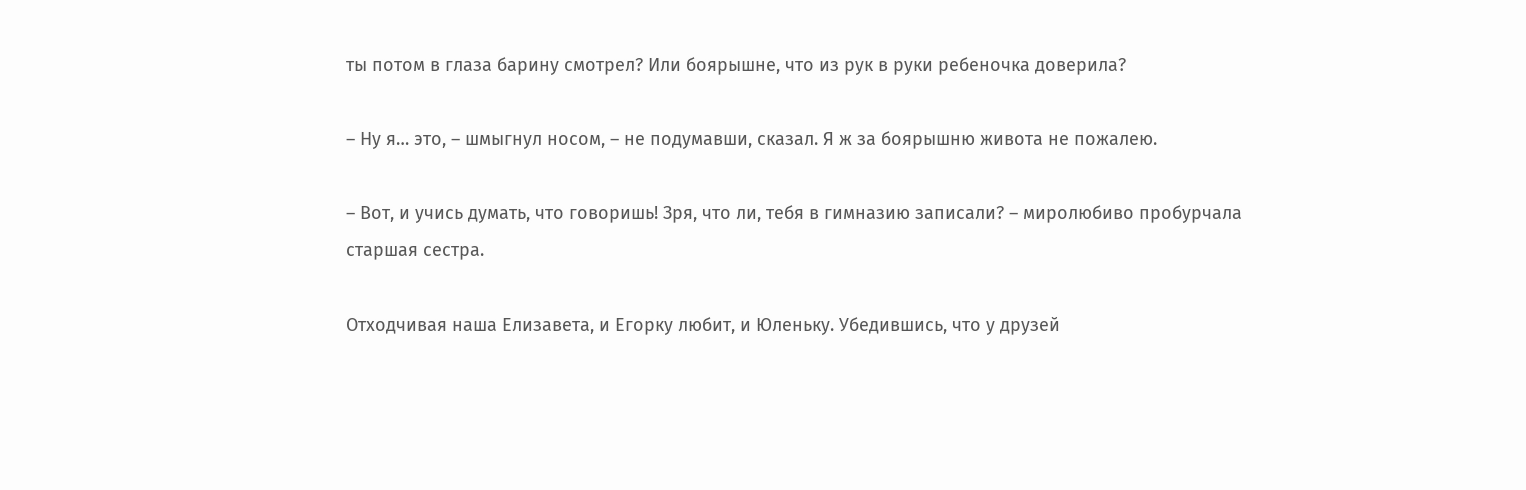ты потом в глаза барину смотрел? Или боярышне, что из рук в руки ребеночка доверила?

– Ну я… это, – шмыгнул носом, – не подумавши, сказал. Я ж за боярышню живота не пожалею.

– Вот, и учись думать, что говоришь! Зря, что ли, тебя в гимназию записали? – миролюбиво пробурчала старшая сестра.

Отходчивая наша Елизавета, и Егорку любит, и Юленьку. Убедившись, что у друзей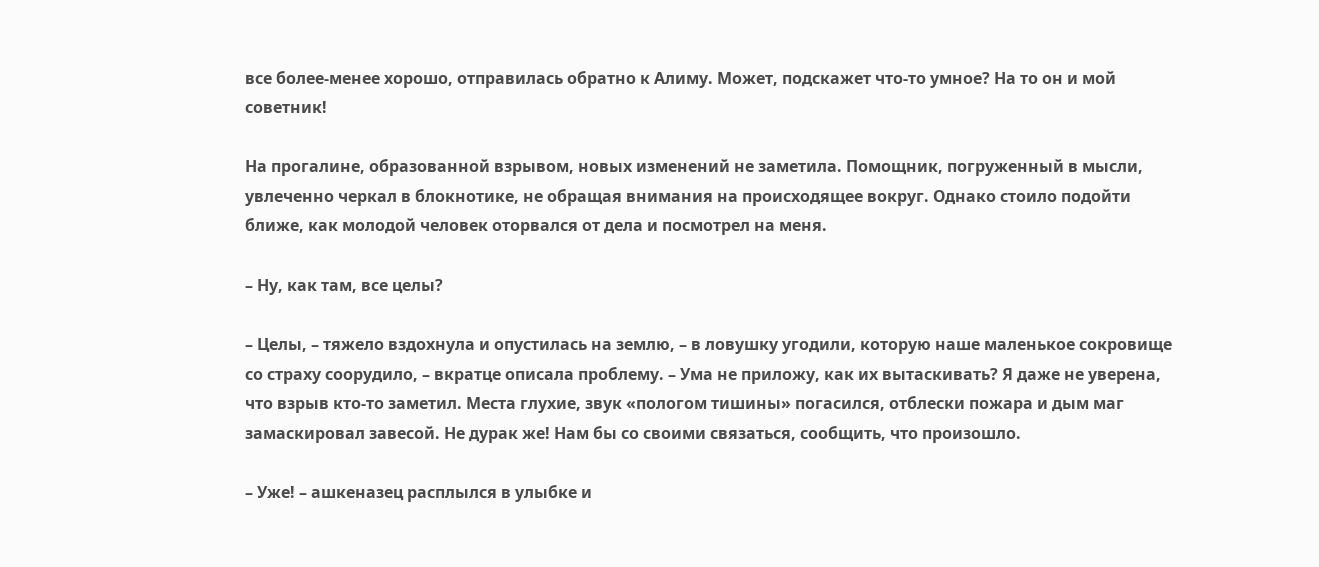все более-менее хорошо, отправилась обратно к Алиму. Может, подскажет что-то умное? На то он и мой советник!

На прогалине, образованной взрывом, новых изменений не заметила. Помощник, погруженный в мысли, увлеченно черкал в блокнотике, не обращая внимания на происходящее вокруг. Однако стоило подойти ближе, как молодой человек оторвался от дела и посмотрел на меня.

– Ну, как там, все целы?

– Целы, – тяжело вздохнула и опустилась на землю, – в ловушку угодили, которую наше маленькое сокровище со страху соорудило, – вкратце описала проблему. – Ума не приложу, как их вытаскивать? Я даже не уверена, что взрыв кто-то заметил. Места глухие, звук «пологом тишины» погасился, отблески пожара и дым маг замаскировал завесой. Не дурак же! Нам бы со своими связаться, сообщить, что произошло.

– Уже! – ашкеназец расплылся в улыбке и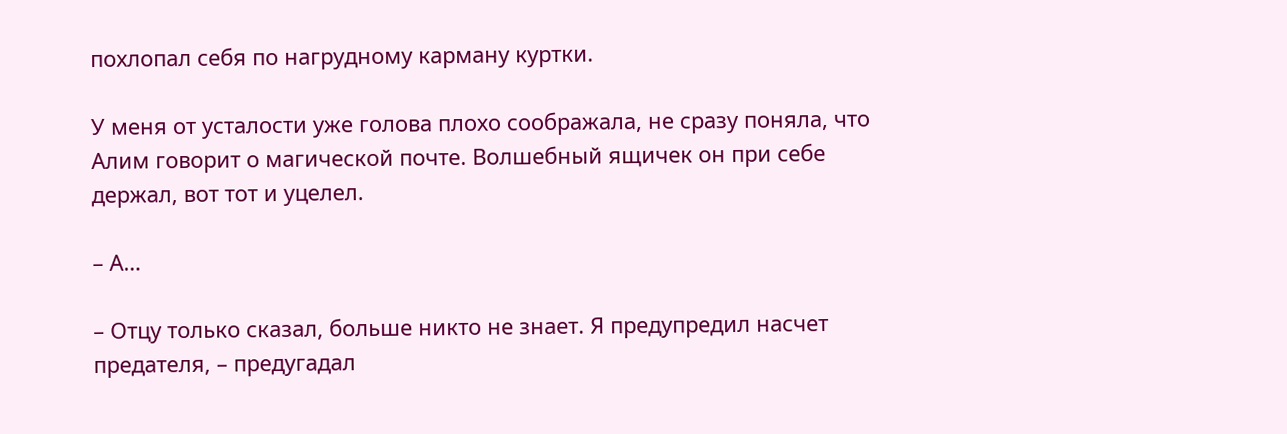похлопал себя по нагрудному карману куртки.

У меня от усталости уже голова плохо соображала, не сразу поняла, что Алим говорит о магической почте. Волшебный ящичек он при себе держал, вот тот и уцелел.

– А…

– Отцу только сказал, больше никто не знает. Я предупредил насчет предателя, – предугадал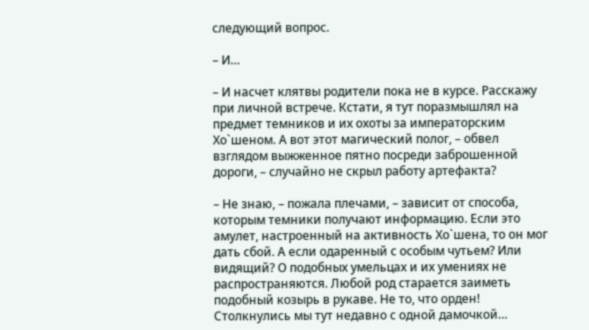следующий вопрос.

– И…

– И насчет клятвы родители пока не в курсе. Расскажу при личной встрече. Кстати, я тут поразмышлял на предмет темников и их охоты за императорским Хо`шеном. А вот этот магический полог, – обвел взглядом выжженное пятно посреди заброшенной дороги, – случайно не скрыл работу артефакта?

– Не знаю, – пожала плечами, – зависит от способа, которым темники получают информацию. Если это амулет, настроенный на активность Хо`шена, то он мог дать сбой. А если одаренный с особым чутьем? Или видящий? О подобных умельцах и их умениях не распространяются. Любой род старается заиметь подобный козырь в рукаве. Не то, что орден! Столкнулись мы тут недавно с одной дамочкой…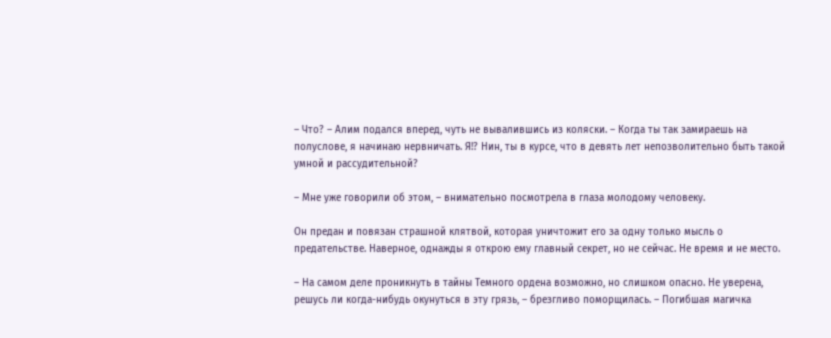– Что? – Алим подался вперед, чуть не вывалившись из коляски. – Когда ты так замираешь на полуслове, я начинаю нервничать. Я!? Нин, ты в курсе, что в девять лет непозволительно быть такой умной и рассудительной?

– Мне уже говорили об этом, – внимательно посмотрела в глаза молодому человеку.

Он предан и повязан страшной клятвой, которая уничтожит его за одну только мысль о предательстве. Наверное, однажды я открою ему главный секрет, но не сейчас. Не время и не место.

– На самом деле проникнуть в тайны Темного ордена возможно, но слишком опасно. Не уверена, решусь ли когда-нибудь окунуться в эту грязь, – брезгливо поморщилась. – Погибшая магичка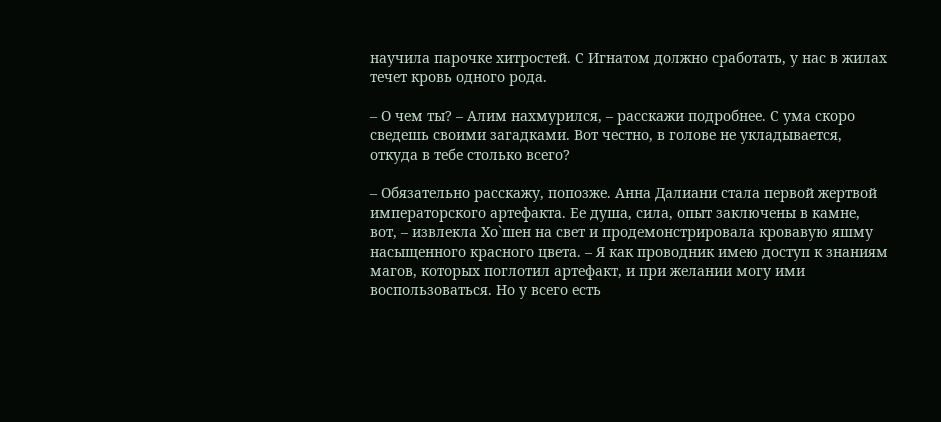научила парочке хитростей. С Игнатом должно сработать, у нас в жилах течет кровь одного рода.

– О чем ты? – Алим нахмурился, – расскажи подробнее. С ума скоро сведешь своими загадками. Вот честно, в голове не укладывается, откуда в тебе столько всего?

– Обязательно расскажу, попозже. Анна Далиани стала первой жертвой императорского артефакта. Ее душа, сила, опыт заключены в камне, вот, – извлекла Хо`шен на свет и продемонстрировала кровавую яшму насыщенного красного цвета. – Я как проводник имею доступ к знаниям магов, которых поглотил артефакт, и при желании могу ими воспользоваться. Но у всего есть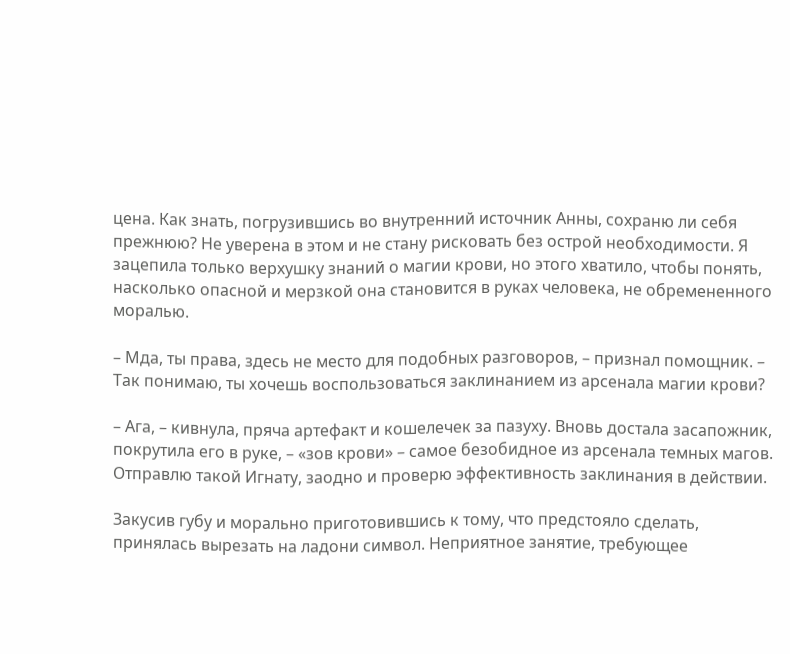цена. Как знать, погрузившись во внутренний источник Анны, сохраню ли себя прежнюю? Не уверена в этом и не стану рисковать без острой необходимости. Я зацепила только верхушку знаний о магии крови, но этого хватило, чтобы понять, насколько опасной и мерзкой она становится в руках человека, не обремененного моралью.

– Мда, ты права, здесь не место для подобных разговоров, – признал помощник. – Так понимаю, ты хочешь воспользоваться заклинанием из арсенала магии крови?

– Ага, – кивнула, пряча артефакт и кошелечек за пазуху. Вновь достала засапожник, покрутила его в руке, – «зов крови» – самое безобидное из арсенала темных магов. Отправлю такой Игнату, заодно и проверю эффективность заклинания в действии.

Закусив губу и морально приготовившись к тому, что предстояло сделать, принялась вырезать на ладони символ. Неприятное занятие, требующее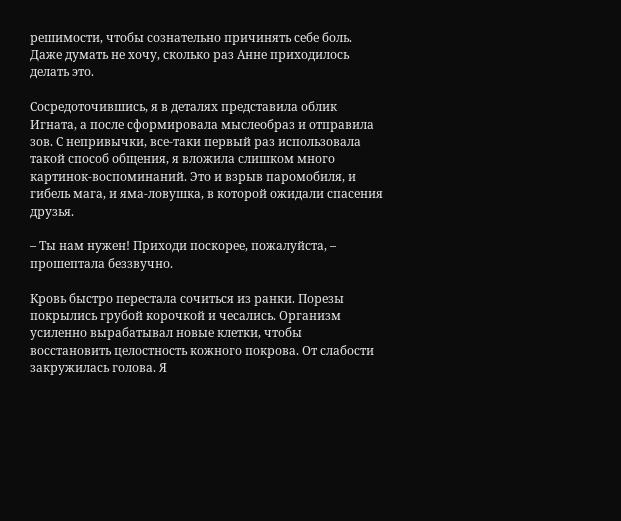решимости, чтобы сознательно причинять себе боль. Даже думать не хочу, сколько раз Анне приходилось делать это.

Сосредоточившись, я в деталях представила облик Игната, а после сформировала мыслеобраз и отправила зов. С непривычки, все-таки первый раз использовала такой способ общения, я вложила слишком много картинок-воспоминаний. Это и взрыв паромобиля, и гибель мага, и яма-ловушка, в которой ожидали спасения друзья.

– Ты нам нужен! Приходи поскорее, пожалуйста, – прошептала беззвучно.

Кровь быстро перестала сочиться из ранки. Порезы покрылись грубой корочкой и чесались. Организм усиленно вырабатывал новые клетки, чтобы восстановить целостность кожного покрова. От слабости закружилась голова. Я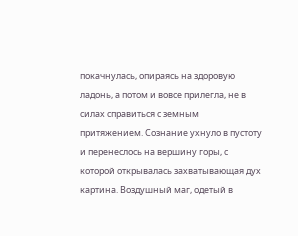покачнулась, опираясь на здоровую ладонь, а потом и вовсе прилегла, не в силах справиться с земным притяжением. Сознание ухнуло в пустоту и перенеслось на вершину горы, с которой открывалась захватывающая дух картина. Воздушный маг, одетый в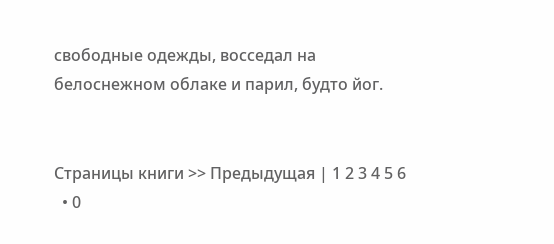свободные одежды, восседал на белоснежном облаке и парил, будто йог.


Страницы книги >> Предыдущая | 1 2 3 4 5 6
  • 0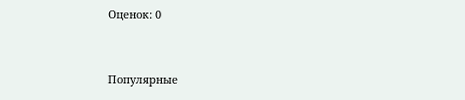Оценок: 0


Популярные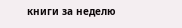книги за неделю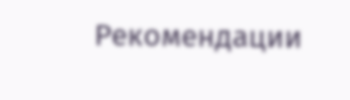Рекомендации